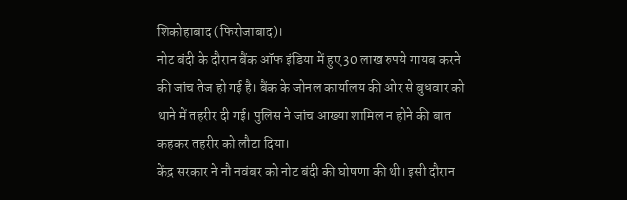शिकोहाबाद (फिरोजाबाद)।
नोट बंदी के दौरान बैंक ऑफ इंडिया में हुए 30 लाख रुपये गायब करने की जांच तेज हो गई है। बैंक के जोनल कार्यालय की ओर से बुधवार को थाने में तहरीर दी गई। पुलिस ने जांच आख्या शामिल न होने की बात कहकर तहरीर को लौटा दिया।
केंद्र सरकार ने नौ नवंबर को नोट बंदी की घोषणा की थी। इसी दौरान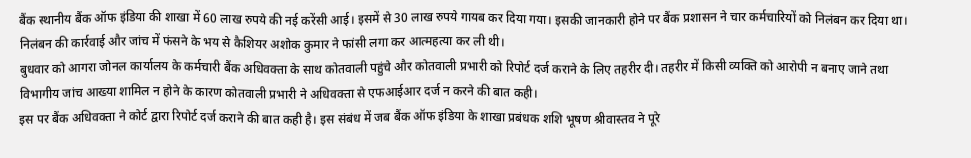बैंक स्थानीय बैंक ऑफ इंडिया की शाखा में 60 लाख रुपये की नई करेंसी आई। इसमें से 30 लाख रुपये गायब कर दिया गया। इसकी जानकारी होने पर बैंक प्रशासन ने चार कर्मचारियों को निलंबन कर दिया था। निलंबन की कार्रवाई और जांच में फंसने के भय से कैशियर अशोक कुमार ने फांसी लगा कर आत्महत्या कर ली थी।
बुधवार को आगरा जोनल कार्यालय के कर्मचारी बैंक अधिवक्ता के साथ कोतवाली पहुंचे और कोतवाली प्रभारी को रिपोर्ट दर्ज कराने के लिए तहरीर दी। तहरीर में किसी व्यक्ति को आरोपी न बनाए जाने तथा विभागीय जांच आख्या शामिल न होने के कारण कोतवाली प्रभारी ने अधिवक्ता से एफआईआर दर्ज न करने की बात कही।
इस पर बैंक अधिवक्ता ने कोर्ट द्वारा रिपोर्ट दर्ज कराने की बात कही है। इस संबंध में जब बैंक ऑफ इंडिया के शाखा प्रबंधक शशि भूषण श्रीवास्तव ने पूरे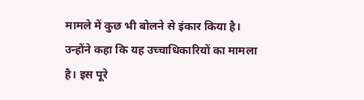मामले में कुछ भी बोलने से इंकार किया है। उन्होंने कहा कि यह उच्चाधिकारियों का मामला है। इस पूरे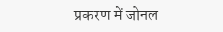प्रकरण में जोनल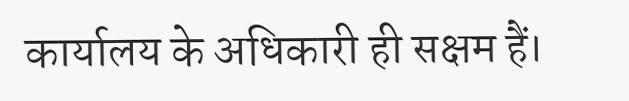कार्यालय के अधिकारी ही सक्षम हैं।